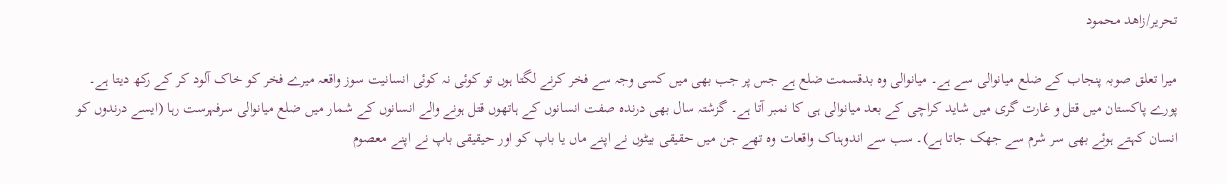تحریر/زاھد محمود

میرا تعلق صوبہ پنجاب کے ضلع میانوالی سے ہے۔ میانوالی وہ بدقسمت ضلع ہے جس پر جب بھی میں کسی وجہ سے فخر کرنے لگتا ہوں تو کوئی نہ کوئی انسانیت سوز واقعہ میرے فخر کو خاک آلود کر کے رکھ دیتا ہے۔ پورے پاکستان میں قتل و غارت گری میں شاید کراچی کے بعد میانوالی ہی کا نمبر آتا ہے۔ گزشتہ سال بھی درندہ صفت انسانوں کے ہاتھوں قتل ہونے والے انسانوں کے شمار میں ضلع میانوالی سرفہرست رہا (ایسے درندوں کو انسان کہتے ہوئے بھی سر شرم سے جھک جاتا ہے)۔ سب سے اندوہناک واقعات وہ تھے جن میں حقیقی بیٹوں نے اپنے ماں یا باپ کو اور حیقیقی باپ نے اپنے معصوم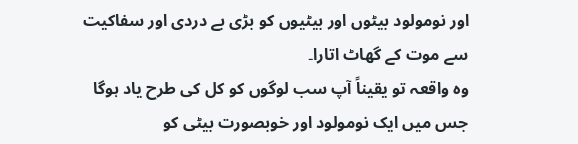اور نومولود بیٹوں اور بیٹیوں کو بڑی بے دردی اور سفاکیت سے موت کے گھاٹ اتارا۔
وہ واقعہ تو یقیناً آپ سب لوگوں کو کل کی طرح یاد ہوگا جس میں ایک نومولود اور خوبصورت بیٹی کو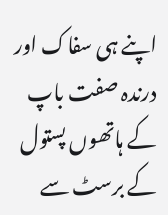اپنے ہی سفاک اور درندہ صفت باپ کے ہاتھوں پستول کے برسٹ سے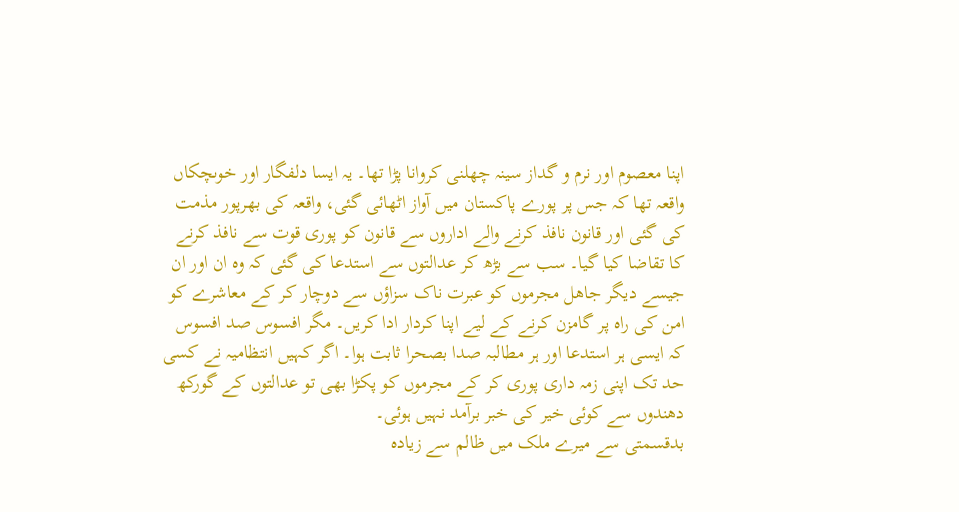اپنا معصوم اور نرم و گداز سینہ چھلنی کروانا پڑا تھا۔ یہ ایسا دلفگار اور خوںچکاں واقعہ تھا کہ جس پر پورے پاکستان میں آواز اٹھائی گئی، واقعہ کی بھرپور مذمت کی گئی اور قانون نافذ کرنے والے اداروں سے قانون کو پوری قوت سے نافذ کرنے کا تقاضا کیا گیا۔ سب سے بڑھ کر عدالتوں سے استدعا کی گئی کہ وہ ان اور ان جیسے دیگر جاھل مجرموں کو عبرت ناک سزاؤں سے دوچار کر کے معاشرے کو امن کی راہ پر گامزن کرنے کے لیے اپنا کردار ادا کریں۔ مگر افسوس صد افسوس کہ ایسی ہر استدعا اور ہر مطالبہ صدا بصحرا ثابت ہوا۔ اگر کہیں انتظامیہ نے کسی حد تک اپنی زمہ داری پوری کر کے مجرموں کو پکڑا بھی تو عدالتوں کے گورکھ دھندوں سے کوئی خیر کی خبر برآمد نہیں ہوئی۔
بدقسمتی سے میرے ملک میں ظالم سے زیادہ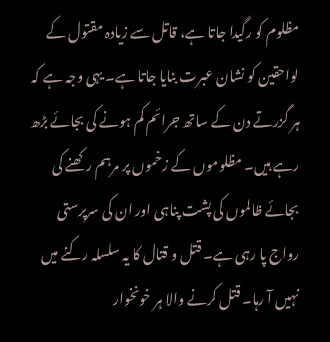مظلوم کو رگیدا جاتا ہے، قاتل سے زیادہ مقتول کے لواحقین کو نشان عبرت بنایا جاتا ہے۔ یہی وجہ ہے کہ ہر گزرتے دن کے ساتھ جرائم کم ہونے کی بجائے بڑھ رہے ہیں۔ مظلوموں کے زخموں پر مرہم رکھنے کی بجائے ظالموں کی پشت پناہی اور ان کی سرپرستی رواج پا رہی ہے۔ قتل و قتال کا یہ سلسلہ رکنے میں نہیں آ رہا۔ قتل کرنے والا ہر خونخوار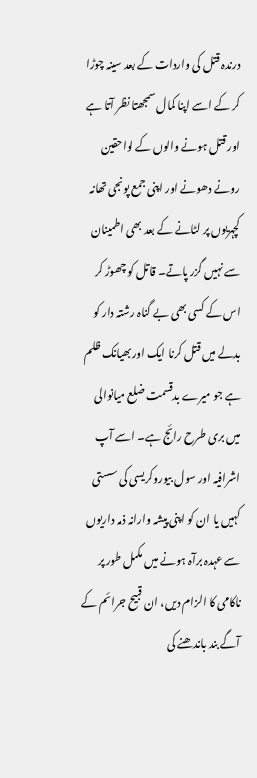درندہ قتل کی واردات کے بعد سینہ چوڑا کر کے اسے اپنا کمال سمجھتا نظر آتا ہے اور قتل ہونے والوں کے لواحقین رونے دھونے اور اپنی جمع پونجی تھانہ کچہریوں پر لٹانے کے بعد بھی اطمینان سے نہیں گزر پاتے۔ قاتل کو چھوڑ کر اس کے کسی بھی بے گناہ رشتہ دار کو بدلے میں قتل کرنا ایک اور بھیانک ظلم ہے جو میرے بدقسمت ضلع میانوالی میں بری طرح رائج ہے۔ اسے آپ اشرافیہ اور سول بیوروکریسی کی سستی کہیں یا ان کو اپنی پیشہ وارانہ ذمہ داریوں سے عہدہ برآہ ہونے میں مکمل طور پر ناکامی کا الزام دیں، ان قبیح جرائم کے آگے بند باندھنے کی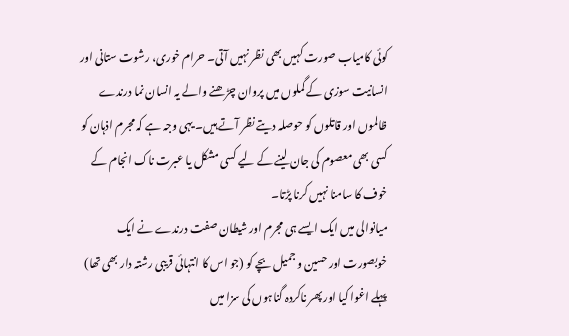کوئی کامیاب صورت کہیں بھی نظر نہیں آتی۔ حرام خوری، رشوت ستانی اور انسانیت سوزی کے گملوں میں پروان چڑھنے والے یہ انسان نما درندے ظالموں اور قاتلوں کو حوصلہ دیتے نظر آتے ہیں۔ یہی وجہ ہے کہ مجرم اذہان کو کسی بھی معصوم کی جان لینے کے لیے کسی مشکل یا عبرت ناک انجام کے خوف کا سامنا نہیں کرنا پڑتا۔
میانوالی میں ایک ایسے ہی مجرم اور شیطان صفت درندے نے ایک خوبصورت اور حسین و جمیل بچے کو (جو اس کا انتہائی قریبی رشتہ دار بھی تھا) پہلے اغوا کیا اور پھر ناکردہ گناہوں کی سزا میں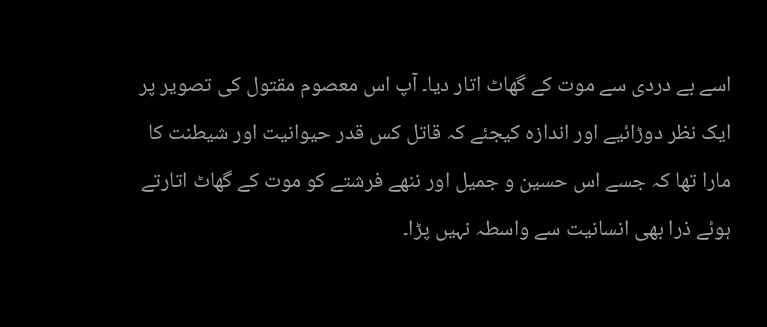اسے بے دردی سے موت کے گھاٹ اتار دیا۔ آپ اس معصوم مقتول کی تصویر پر ایک نظر دوڑائیے اور اندازہ کیجئے کہ قاتل کس قدر حیوانیت اور شیطنت کا مارا تھا کہ جسے اس حسین و جمیل اور ننھے فرشتے کو موت کے گھاٹ اتارتے ہوئے ذرا بھی انسانیت سے واسطہ نہیں پڑا۔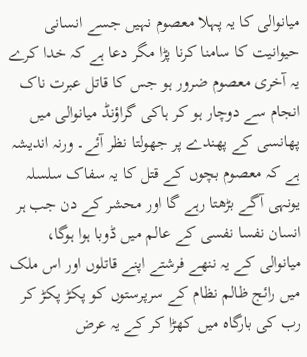میانوالی کا یہ پہلا معصوم نہیں جسے انسانی حیوانیت کا سامنا کرنا پڑا مگر دعا ہے کہ خدا کرے یہ آخری معصوم ضرور ہو جس کا قاتل عبرت ناک انجام سے دوچار ہو کر ہاکی گراؤنڈ میانوالی میں پھانسی کے پھندے پر جھولتا نظر آئے۔ ورنہ اندیشہ ہے کہ معصوم بچوں کے قتل کا یہ سفاک سلسلہ یونہی آگے بڑھتا رہے گا اور محشر کے دن جب ہر انسان نفسا نفسی کے عالم میں ڈوبا ہوا ہوگا، میانوالی کے یہ ننھے فرشتے اپنے قاتلوں اور اس ملک میں رائج ظالم نظام کے سرپرستوں کو پکڑ پکڑ کر رب کی بارگاہ میں کھڑا کر کے یہ عرض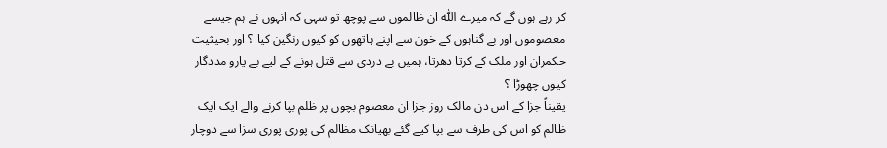کر رہے ہوں گے کہ میرے اللّٰہ ان ظالموں سے پوچھ تو سہی کہ انہوں نے ہم جیسے معصوموں اور بے گناہوں کے خون سے اپنے ہاتھوں کو کیوں رنگین کیا ؟ اور بحیثیت حکمران اور ملک کے کرتا دھرتا، ہمیں بے دردی سے قتل ہونے کے لیے بے یارو مددگار کیوں چھوڑا ؟
یقیناً جزا کے اس دن مالک روز جزا ان معصوم بچوں پر ظلم بپا کرنے والے ایک ایک ظالم کو اس کی طرف سے بپا کیے گئے بھیانک مظالم کی پوری پوری سزا سے دوچار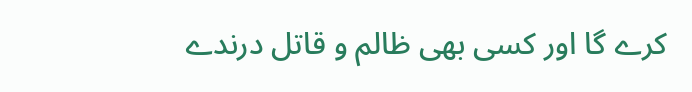کرے گا اور کسی بھی ظالم و قاتل درندے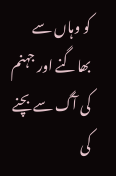کو وہاں سے بھاگنے اور جہنم کی آگ سے بچنے کی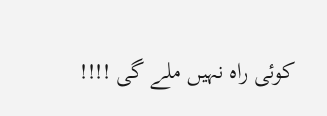کوئی راہ نہیں ملے گی !!!!